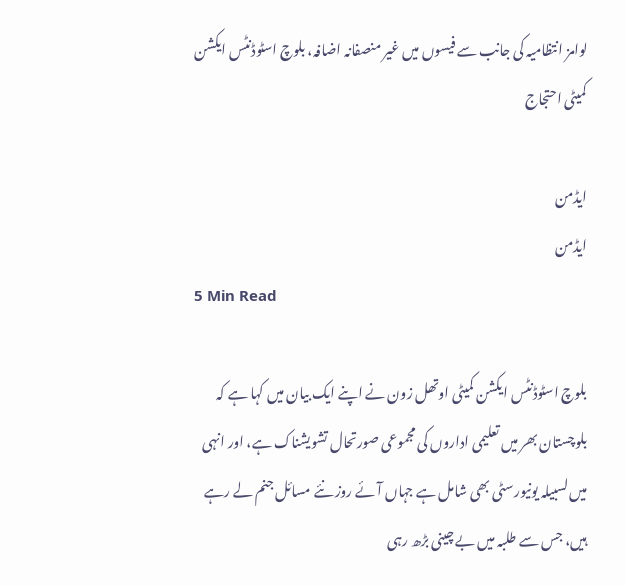لوامز انتظامیہ کی جانب سے فیسوں میں غیر منصفانہ اضافہ، بلوچ اسٹوڈنٹس ایکشن کمیٹی احتجاج

ایڈمن
ایڈمن
5 Min Read

بلوچ اسٹوڈنٹس ایکشن کمیٹی اوتھل زون نے اپنے ایک بیان میں کہا ہے کہ بلوچستان بھر میں تعلیمی اداروں کی مجموعی صورتحال تشویشناک ہے، اور انہی میں لسبیلہ یونیورسٹی بھی شامل ہے جہاں آئے روز نئے مسائل جنم لے رہے ہیں، جس سے طلبہ میں بے چینی بڑھ رہی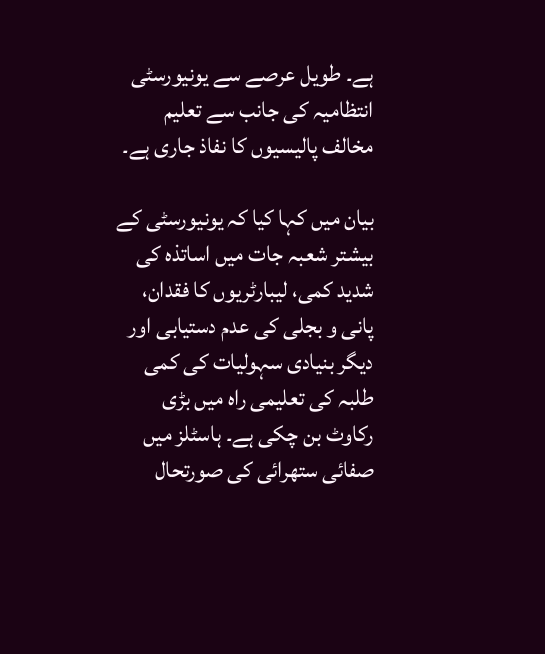ہے۔ طویل عرصے سے یونیورسٹی انتظامیہ کی جانب سے تعلیم مخالف پالیسیوں کا نفاذ جاری ہے۔

بیان میں کہا کیا کہ یونیورسٹی کے بیشتر شعبہ جات میں اساتذہ کی شدید کمی، لیبارٹریوں کا فقدان، پانی و بجلی کی عدم دستیابی اور دیگر بنیادی سہولیات کی کمی طلبہ کی تعلیمی راہ میں بڑی رکاوٹ بن چکی ہے۔ ہاسٹلز میں صفائی ستھرائی کی صورتحال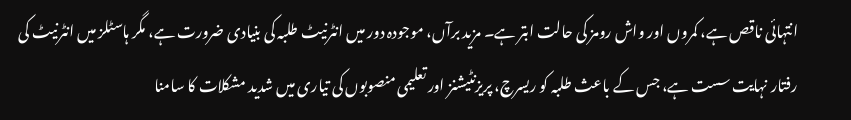انتہائی ناقص ہے، کمروں اور واش رومز کی حالت ابتر ہے۔ مزید برآں، موجودہ دور میں انٹرنیٹ طلبہ کی بنیادی ضرورت ہے، مگر ہاسٹلز میں انٹرنیٹ کی رفتار نہایت سست ہے، جس کے باعث طلبہ کو ریسرچ، پریزنٹیشنز اور تعلیمی منصوبوں کی تیاری میں شدید مشکلات کا سامنا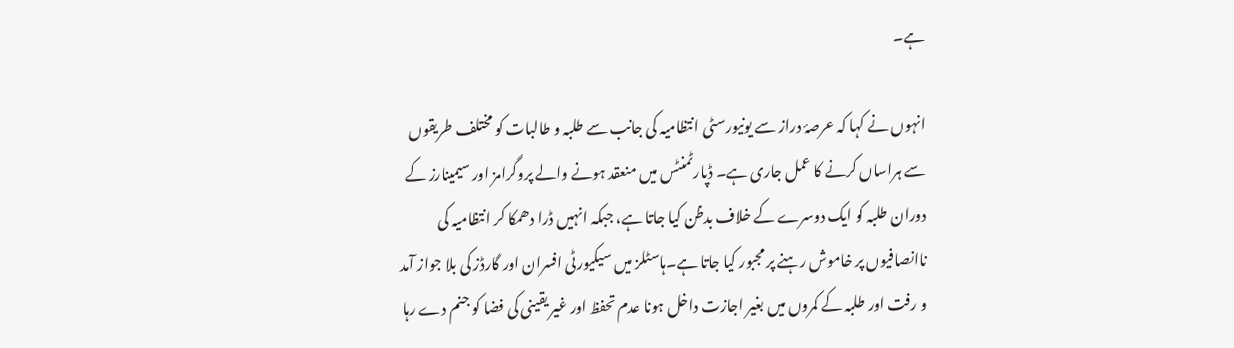ہے۔

انہوں نے کہا کہ عرصۂ دراز سے یونیورسٹی انتظامیہ کی جانب سے طلبہ و طالبات کو مختلف طریقوں سے ہراساں کرنے کا عمل جاری ہے۔ ڈپارٹمنٹس میں منعقد ہونے والے پروگرامز اور سیمینارز کے دوران طلبہ کو ایک دوسرے کے خلاف بدظن کیا جاتا ہے، جبکہ انہیں ڈرا دھمکا کر انتظامیہ کی ناانصافیوں پر خاموش رہنے پر مجبور کیا جاتا ہے۔ہاسٹلز میں سیکیورٹی افسران اور گارڈز کی بلا جواز آمد و رفت اور طلبہ کے کمروں میں بغیر اجازت داخل ہونا عدم تحفظ اور غیر یقینی کی فضا کو جنم دے رہا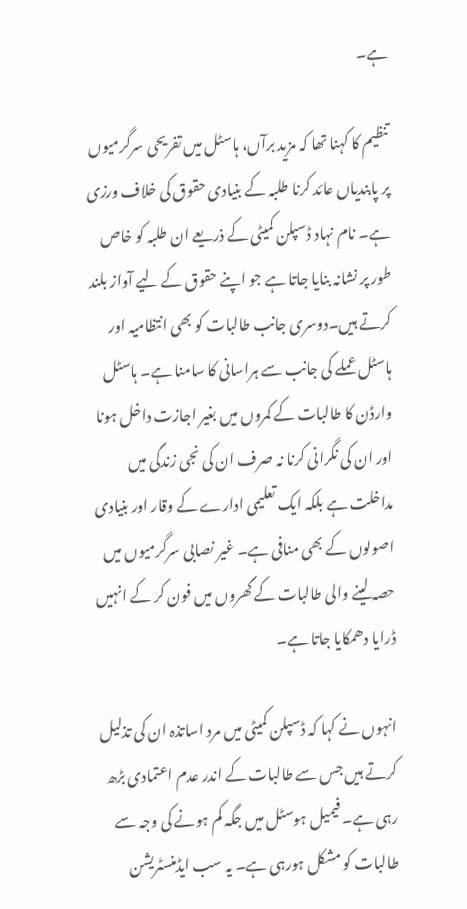ہے۔

تنظیم کا کہنا تھا کہ مزید برآں، ہاسٹل میں تفریحی سرگرمیوں پر پابندیاں عائد کرنا طلبہ کے بنیادی حقوق کی خلاف ورزی ہے۔ نام نہاد ڈسپلن کمیٹی کے ذریعے ان طلبہ کو خاص طور پر نشانہ بنایا جاتا ہے جو اپنے حقوق کے لیے آواز بلند کرتے ہیں۔دوسری جانب طالبات کو بھی انتظامیہ اور ہاسٹل عملے کی جانب سے ہراسانی کا سامنا ہے۔ ہاسٹل وارڈن کا طالبات کے کمروں میں بغیر اجازت داخل ہونا اور ان کی نگرانی کرنا نہ صرف ان کی نجی زندگی میں مداخلت ہے بلکہ ایک تعلیمی ادارے کے وقار اور بنیادی اصولوں کے بھی منافی ہے۔ غیر نصابی سرگرمیوں میں حصہ لینے والی طالبات کے گھروں میں فون کر کے انہیں ڈرایا دھمکایا جاتا ہے۔

انہوں نے کہا کہ ڈسپلن کمیٹی میں مرد اساتذہ ان کی تذلیل کرتے ہیں جس سے طالبات کے اندر عدم اعتمادی بڑھ رہی ہے۔ فیمیل ہوسٹل میں جگہ کم ہونے کی وجہ سے طالبات کو مشکل ہورہی ہے۔ یہ سب ایڈمنسٹریشن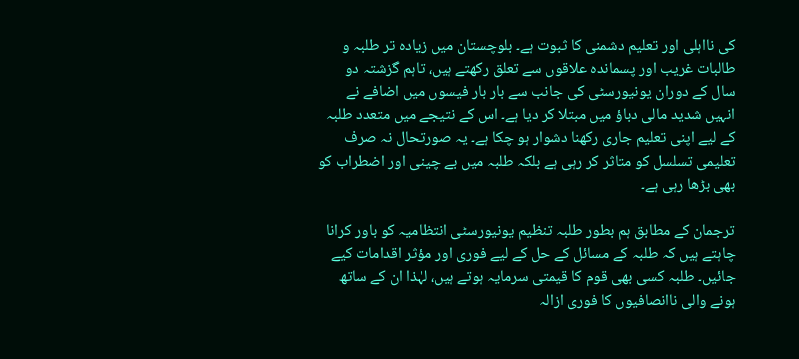کی نااہلی اور تعلیم دشمنی کا ثبوت ہے۔ بلوچستان میں زیادہ تر طلبہ و طالبات غریب اور پسماندہ علاقوں سے تعلق رکھتے ہیں، تاہم گزشتہ دو سال کے دوران یونیورسٹی کی جانب سے بار بار فیسوں میں اضافے نے انہیں شدید مالی دباؤ میں مبتلا کر دیا ہے۔ اس کے نتیجے میں متعدد طلبہ کے لیے اپنی تعلیم جاری رکھنا دشوار ہو چکا ہے۔ یہ صورتحال نہ صرف تعلیمی تسلسل کو متاثر کر رہی ہے بلکہ طلبہ میں بے چینی اور اضطراب کو بھی بڑھا رہی ہے۔

ترجمان کے مطابق ہم بطور طلبہ تنظیم یونیورسٹی انتظامیہ کو باور کرانا چاہتے ہیں کہ طلبہ کے مسائل کے حل کے لیے فوری اور مؤثر اقدامات کیے جائیں۔ طلبہ کسی بھی قوم کا قیمتی سرمایہ ہوتے ہیں، لہٰذا ان کے ساتھ ہونے والی ناانصافیوں کا فوری ازالہ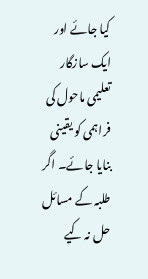کیا جائے اور ایک سازگار تعلیمی ماحول کی فراہمی کو یقینی بنایا جائے۔ اگر طلبہ کے مسائل حل نہ کیے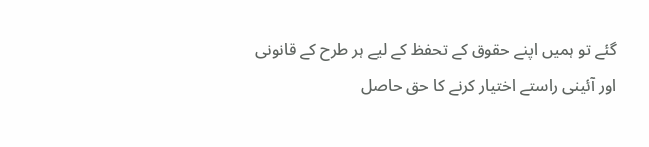گئے تو ہمیں اپنے حقوق کے تحفظ کے لیے ہر طرح کے قانونی اور آئینی راستے اختیار کرنے کا حق حاصل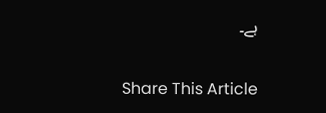ہے۔

Share This Article